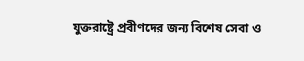যুক্তরাষ্ট্রে প্রবীণদের জন্য বিশেষ সেবা ও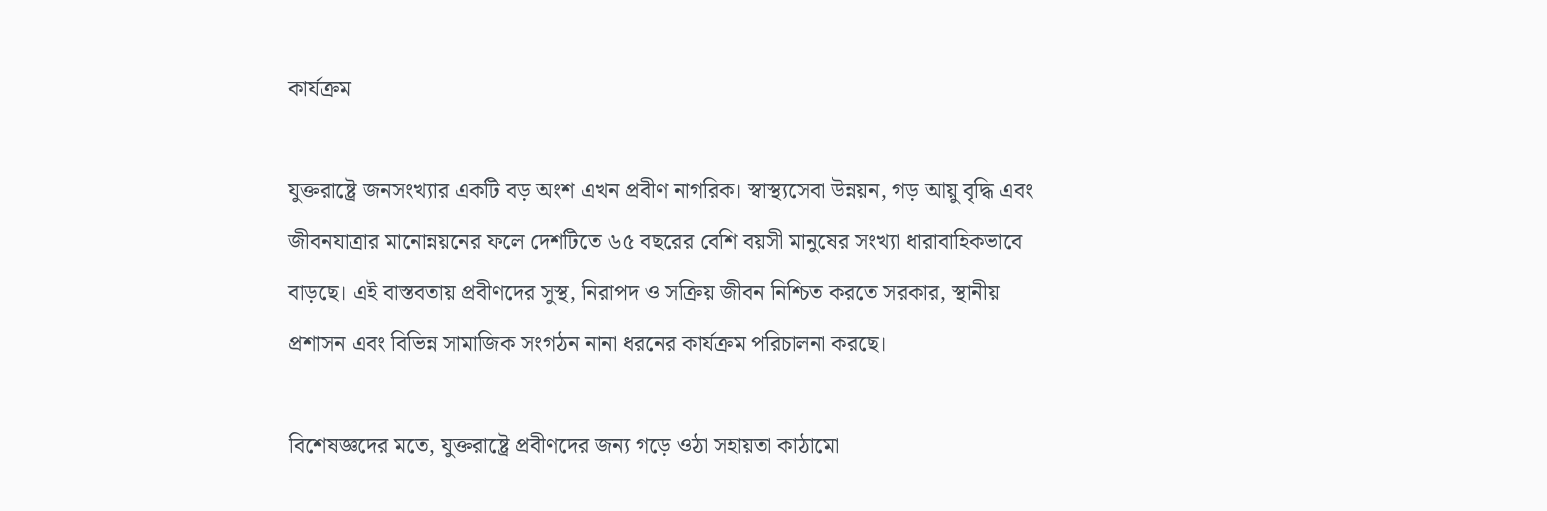কার্যক্রম

যুক্তরাষ্ট্রে জনসংখ্যার একটি বড় অংশ এখন প্রবীণ নাগরিক। স্বাস্থ্যসেবা উন্নয়ন, গড় আয়ু বৃদ্ধি এবং জীবনযাত্রার মানোন্নয়নের ফলে দেশটিতে ৬৫ বছরের বেশি বয়সী মানুষের সংখ্যা ধারাবাহিকভাবে বাড়ছে। এই বাস্তবতায় প্রবীণদের সুস্থ, নিরাপদ ও সক্রিয় জীবন নিশ্চিত করতে সরকার, স্থানীয় প্রশাসন এবং বিভিন্ন সামাজিক সংগঠন নানা ধরনের কার্যক্রম পরিচালনা করছে।

বিশেষজ্ঞদের মতে, যুক্তরাষ্ট্রে প্রবীণদের জন্য গড়ে ওঠা সহায়তা কাঠামো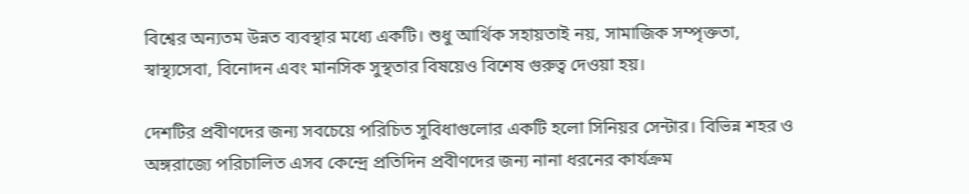বিশ্বের অন্যতম উন্নত ব্যবস্থার মধ্যে একটি। শুধু আর্থিক সহায়তাই নয়, সামাজিক সম্পৃক্ততা, স্বাস্থ্যসেবা, বিনোদন এবং মানসিক সুস্থতার বিষয়েও বিশেষ গুরুত্ব দেওয়া হয়।

দেশটির প্রবীণদের জন্য সবচেয়ে পরিচিত সুবিধাগুলোর একটি হলো সিনিয়র সেন্টার। বিভিন্ন শহর ও অঙ্গরাজ্যে পরিচালিত এসব কেন্দ্রে প্রতিদিন প্রবীণদের জন্য নানা ধরনের কার্যক্রম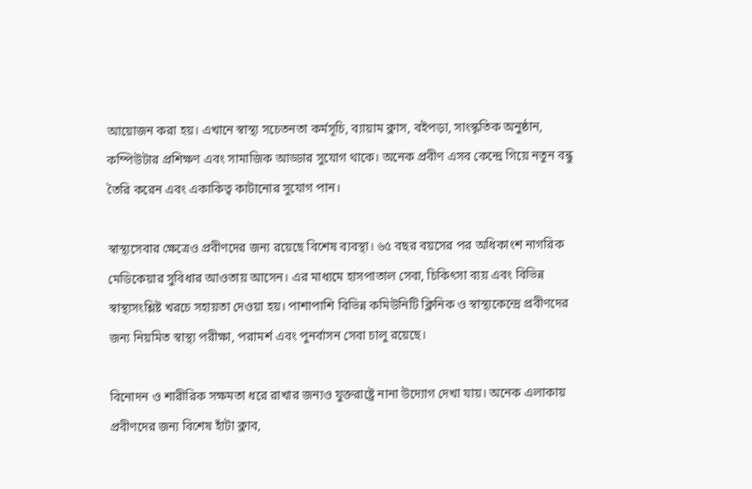আয়োজন করা হয়। এখানে স্বাস্থ্য সচেতনতা কর্মসূচি, ব্যায়াম ক্লাস, বইপড়া, সাংস্কৃতিক অনুষ্ঠান, কম্পিউটার প্রশিক্ষণ এবং সামাজিক আড্ডার সুযোগ থাকে। অনেক প্রবীণ এসব কেন্দ্রে গিয়ে নতুন বন্ধু তৈরি করেন এবং একাকিত্ব কাটানোর সুযোগ পান।

স্বাস্থ্যসেবার ক্ষেত্রেও প্রবীণদের জন্য রয়েছে বিশেষ ব্যবস্থা। ৬৫ বছর বয়সের পর অধিকাংশ নাগরিক মেডিকেয়ার সুবিধার আওতায় আসেন। এর মাধ্যমে হাসপাতাল সেবা, চিকিৎসা ব্যয় এবং বিভিন্ন স্বাস্থ্যসংশ্লিষ্ট খরচে সহায়তা দেওয়া হয়। পাশাপাশি বিভিন্ন কমিউনিটি ক্লিনিক ও স্বাস্থ্যকেন্দ্রে প্রবীণদের জন্য নিয়মিত স্বাস্থ্য পরীক্ষা, পরামর্শ এবং পুনর্বাসন সেবা চালু রয়েছে।

বিনোদন ও শারীরিক সক্ষমতা ধরে রাখার জন্যও যুক্তরাষ্ট্রে নানা উদ্যোগ দেখা যায়। অনেক এলাকায় প্রবীণদের জন্য বিশেষ হাঁটা ক্লাব,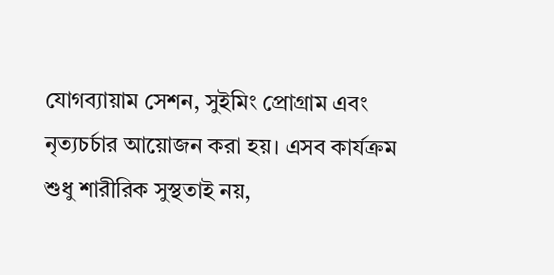যোগব্যায়াম সেশন, সুইমিং প্রোগ্রাম এবং নৃত্যচর্চার আয়োজন করা হয়। এসব কার্যক্রম শুধু শারীরিক সুস্থতাই নয়,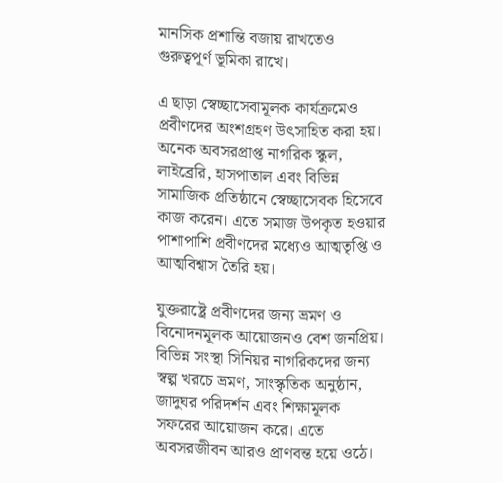মানসিক প্রশান্তি বজায় রাখতেও গুরুত্বপূর্ণ ভূমিকা রাখে।

এ ছাড়া স্বেচ্ছাসেবামূলক কার্যক্রমেও প্রবীণদের অংশগ্রহণ উৎসাহিত করা হয়। অনেক অবসরপ্রাপ্ত নাগরিক স্কুল, লাইব্রেরি, হাসপাতাল এবং বিভিন্ন সামাজিক প্রতিষ্ঠানে স্বেচ্ছাসেবক হিসেবে কাজ করেন। এতে সমাজ উপকৃত হওয়ার পাশাপাশি প্রবীণদের মধ্যেও আত্মতৃপ্তি ও আত্মবিশ্বাস তৈরি হয়।

যুক্তরাষ্ট্রে প্রবীণদের জন্য ভ্রমণ ও বিনোদনমূলক আয়োজনও বেশ জনপ্রিয়। বিভিন্ন সংস্থা সিনিয়র নাগরিকদের জন্য স্বল্প খরচে ভ্রমণ, সাংস্কৃতিক অনুষ্ঠান, জাদুঘর পরিদর্শন এবং শিক্ষামূলক সফরের আয়োজন করে। এতে অবসরজীবন আরও প্রাণবন্ত হয়ে ওঠে।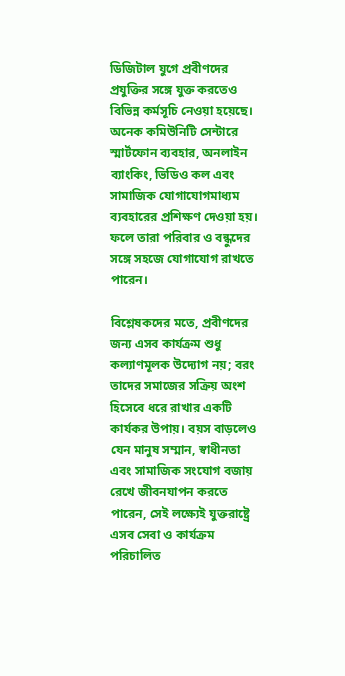ডিজিটাল যুগে প্রবীণদের প্রযুক্তির সঙ্গে যুক্ত করতেও বিভিন্ন কর্মসূচি নেওয়া হয়েছে। অনেক কমিউনিটি সেন্টারে স্মার্টফোন ব্যবহার, অনলাইন ব্যাংকিং, ভিডিও কল এবং সামাজিক যোগাযোগমাধ্যম ব্যবহারের প্রশিক্ষণ দেওয়া হয়। ফলে তারা পরিবার ও বন্ধুদের সঙ্গে সহজে যোগাযোগ রাখতে পারেন।

বিশ্লেষকদের মতে, প্রবীণদের জন্য এসব কার্যক্রম শুধু কল্যাণমূলক উদ্যোগ নয়; বরং তাদের সমাজের সক্রিয় অংশ হিসেবে ধরে রাখার একটি কার্যকর উপায়। বয়স বাড়লেও যেন মানুষ সম্মান, স্বাধীনতা এবং সামাজিক সংযোগ বজায় রেখে জীবনযাপন করতে পারেন, সেই লক্ষ্যেই যুক্তরাষ্ট্রে এসব সেবা ও কার্যক্রম পরিচালিত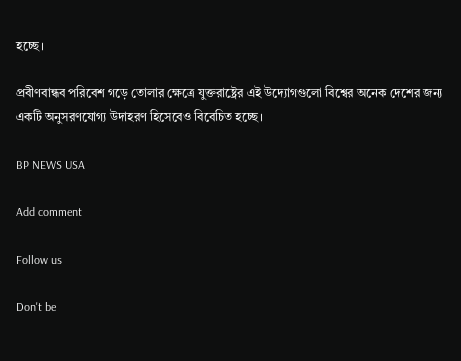হচ্ছে।

প্রবীণবান্ধব পরিবেশ গড়ে তোলার ক্ষেত্রে যুক্তরাষ্ট্রের এই উদ্যোগগুলো বিশ্বের অনেক দেশের জন্য একটি অনুসরণযোগ্য উদাহরণ হিসেবেও বিবেচিত হচ্ছে।

BP NEWS USA

Add comment

Follow us

Don't be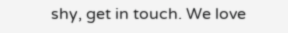shy, get in touch. We love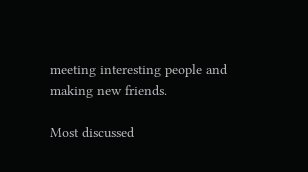meeting interesting people and making new friends.

Most discussed